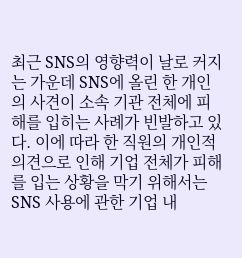최근 SNS의 영향력이 날로 커지는 가운데 SNS에 올린 한 개인의 사견이 소속 기관 전체에 피해를 입히는 사례가 빈발하고 있다. 이에 따라 한 직원의 개인적 의견으로 인해 기업 전체가 피해를 입는 상황을 막기 위해서는 SNS 사용에 관한 기업 내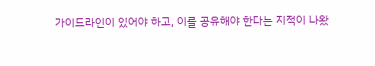가이드라인이 있어야 하고, 이를 공유해야 한다는 지적이 나왔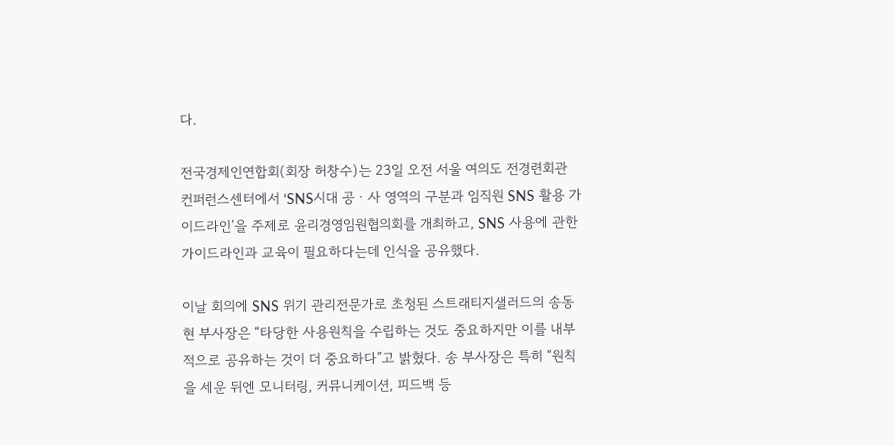다.

전국경제인연합회(회장 허창수)는 23일 오전 서울 여의도 전경련회관 컨퍼런스센터에서 ‘SNS시대 공ㆍ사 영역의 구분과 임직원 SNS 활용 가이드라인’을 주제로 윤리경영임원협의회를 개최하고, SNS 사용에 관한 가이드라인과 교육이 필요하다는데 인식을 공유했다.

이날 회의에 SNS 위기 관리전문가로 초청된 스트래티지샐러드의 송동현 부사장은 “타당한 사용원칙을 수립하는 것도 중요하지만 이를 내부적으로 공유하는 것이 더 중요하다”고 밝혔다. 송 부사장은 특히 “원칙을 세운 뒤엔 모니터링, 커뮤니케이션, 피드백 등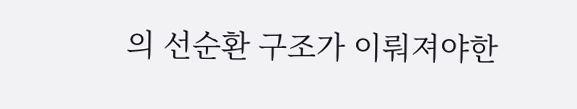의 선순환 구조가 이뤄져야한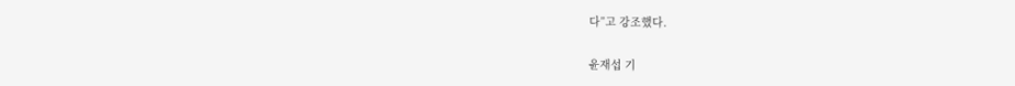다”고 강조했다.

윤재섭 기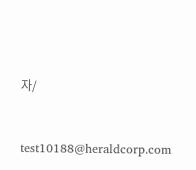자/


test10188@heraldcorp.com